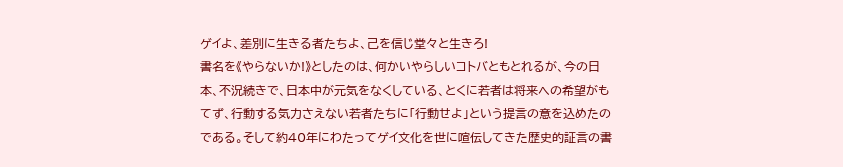ゲイよ、差別に生きる者たちよ、己を信じ堂々と生きろ!
書名を《やらないか!》としたのは、何かいやらしいコトバともとれるが、今の日本、不況続きで、日本中が元気をなくしている、とくに若者は将来への希望がもてず、行動する気力さえない若者たちに「行動せよ」という提言の意を込めたのである。そして約40年にわたってゲイ文化を世に喧伝してきた歴史的証言の書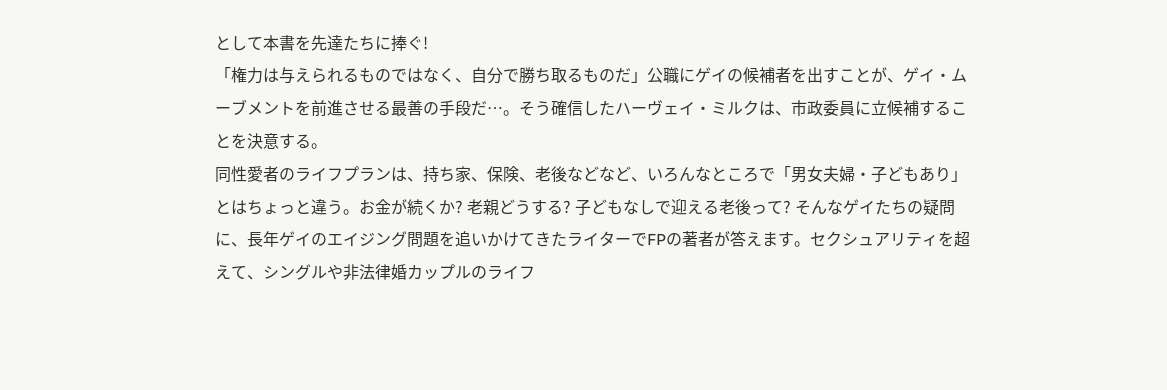として本書を先達たちに捧ぐ!
「権力は与えられるものではなく、自分で勝ち取るものだ」公職にゲイの候補者を出すことが、ゲイ・ムーブメントを前進させる最善の手段だ…。そう確信したハーヴェイ・ミルクは、市政委員に立候補することを決意する。
同性愛者のライフプランは、持ち家、保険、老後などなど、いろんなところで「男女夫婦・子どもあり」とはちょっと違う。お金が続くか? 老親どうする? 子どもなしで迎える老後って? そんなゲイたちの疑問に、長年ゲイのエイジング問題を追いかけてきたライターでFPの著者が答えます。セクシュアリティを超えて、シングルや非法律婚カップルのライフ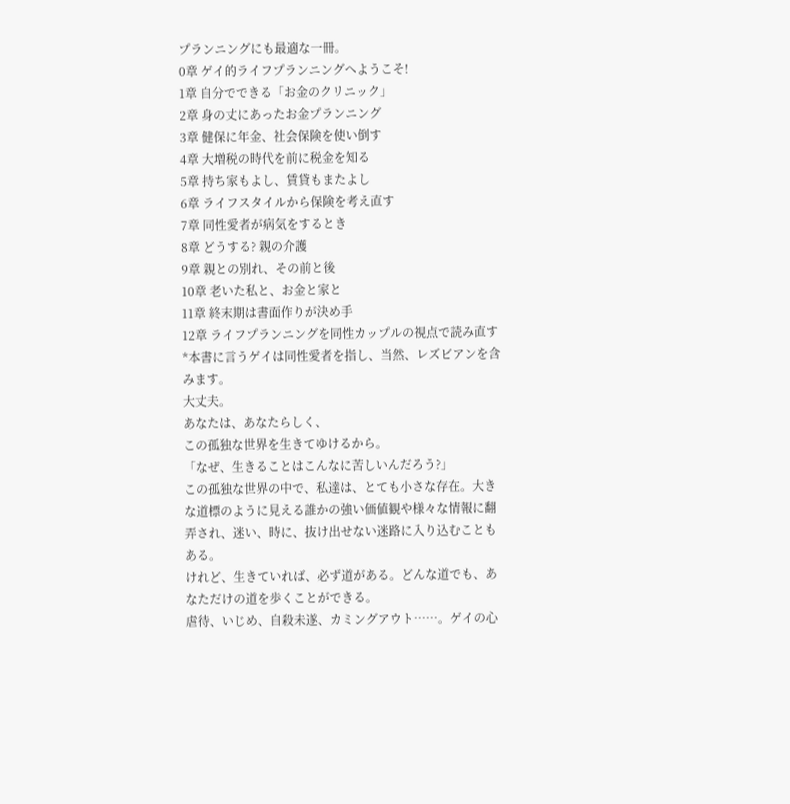プランニングにも最適な一冊。
0章 ゲイ的ライフプランニングへようこそ!
1章 自分でできる「お金のクリニック」
2章 身の丈にあったお金プランニング
3章 健保に年金、社会保険を使い倒す
4章 大増税の時代を前に税金を知る
5章 持ち家もよし、賃貸もまたよし
6章 ライフスタイルから保険を考え直す
7章 同性愛者が病気をするとき
8章 どうする? 親の介護
9章 親との別れ、その前と後
10章 老いた私と、お金と家と
11章 終末期は書面作りが決め手
12章 ライフプランニングを同性カップルの視点で読み直す
*本書に言うゲイは同性愛者を指し、当然、レズビアンを含みます。
大丈夫。
あなたは、あなたらしく、
この孤独な世界を生きてゆけるから。
「なぜ、生きることはこんなに苦しいんだろう?」
この孤独な世界の中で、私達は、とても小さな存在。大きな道標のように見える誰かの強い価値観や様々な情報に翻弄され、迷い、時に、抜け出せない迷路に入り込むこともある。
けれど、生きていれば、必ず道がある。どんな道でも、あなただけの道を歩くことができる。
虐待、いじめ、自殺未遂、カミングアウト……。ゲイの心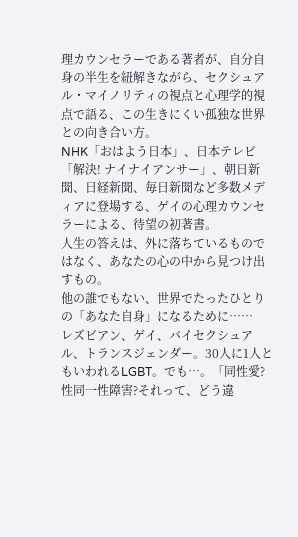理カウンセラーである著者が、自分自身の半生を紐解きながら、セクシュアル・マイノリティの視点と心理学的視点で語る、この生きにくい孤独な世界との向き合い方。
NHK「おはよう日本」、日本テレビ「解決! ナイナイアンサー」、朝日新聞、日経新聞、毎日新聞など多数メディアに登場する、ゲイの心理カウンセラーによる、待望の初著書。
人生の答えは、外に落ちているものではなく、あなたの心の中から見つけ出すもの。
他の誰でもない、世界でたったひとりの「あなた自身」になるために……
レズビアン、ゲイ、バイセクシュアル、トランスジェンダー。30人に1人ともいわれるLGBT。でも…。「同性愛?性同一性障害?それって、どう違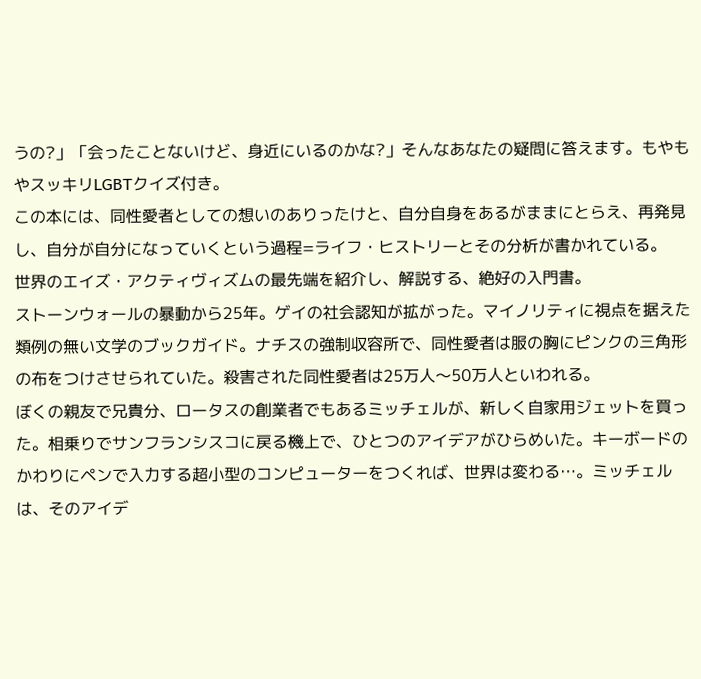うの?」「会ったことないけど、身近にいるのかな?」そんなあなたの疑問に答えます。もやもやスッキリLGBTクイズ付き。
この本には、同性愛者としての想いのありったけと、自分自身をあるがままにとらえ、再発見し、自分が自分になっていくという過程=ライフ・ヒストリーとその分析が書かれている。
世界のエイズ・アクティヴィズムの最先端を紹介し、解説する、絶好の入門書。
ストーンウォールの暴動から25年。ゲイの社会認知が拡がった。マイノリティに視点を据えた類例の無い文学のブックガイド。ナチスの強制収容所で、同性愛者は服の胸にピンクの三角形の布をつけさせられていた。殺害された同性愛者は25万人〜50万人といわれる。
ぼくの親友で兄貴分、ロータスの創業者でもあるミッチェルが、新しく自家用ジェットを買った。相乗りでサンフランシスコに戻る機上で、ひとつのアイデアがひらめいた。キーボードのかわりにペンで入力する超小型のコンピューターをつくれば、世界は変わる…。ミッチェルは、そのアイデ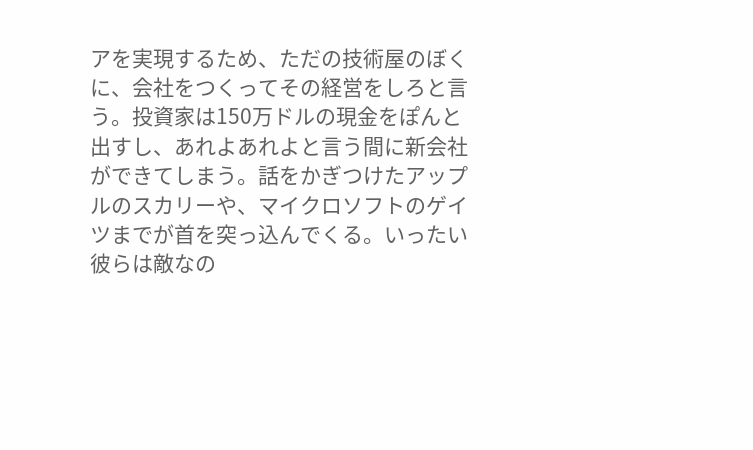アを実現するため、ただの技術屋のぼくに、会社をつくってその経営をしろと言う。投資家は150万ドルの現金をぽんと出すし、あれよあれよと言う間に新会社ができてしまう。話をかぎつけたアップルのスカリーや、マイクロソフトのゲイツまでが首を突っ込んでくる。いったい彼らは敵なの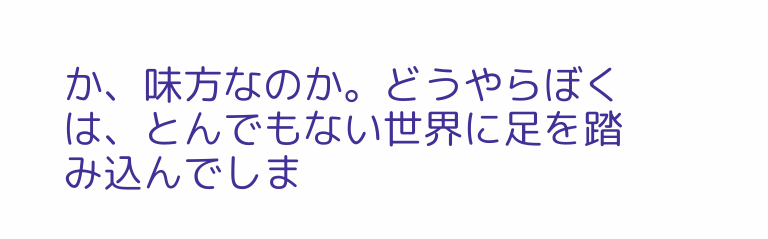か、味方なのか。どうやらぼくは、とんでもない世界に足を踏み込んでしま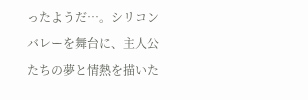ったようだ…。シリコンバレーを舞台に、主人公たちの夢と情熱を描いた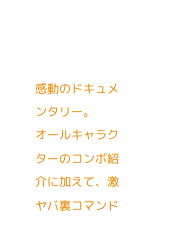感動のドキュメンタリー。
オールキャラクターのコンボ紹介に加えて、激ヤバ裏コマンド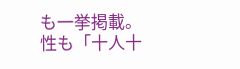も一挙掲載。
性も「十人十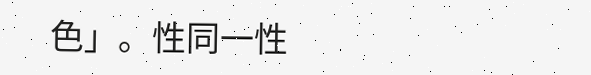色」。性同一性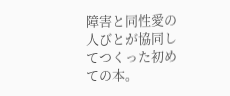障害と同性愛の人びとが協同してつくった初めての本。